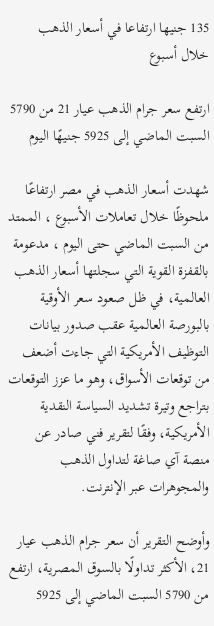135 جنيها ارتفاعا في أسعار الذهب خلال أسبوع

ارتفع سعر جرام الذهب عيار 21 من 5790 السبت الماضي إلى 5925 جنيهًا اليوم

شهدت أسعار الذهب في مصر ارتفاعًا ملحوظًا خلال تعاملات الأسبوع ، الممتد من السبت الماضي حتى اليوم ، مدعومة بالقفزة القوية التي سجلتها أسعار الذهب العالمية، في ظل صعود سعر الأوقية بالبورصة العالمية عقب صدور بيانات التوظيف الأمريكية التي جاءت أضعف من توقعات الأسواق، وهو ما عزز التوقعات بتراجع وتيرة تشديد السياسة النقدية الأمريكية، وفقًا لتقرير فني صادر عن منصة آي صاغة لتداول الذهب والمجوهرات عبر الإنترنت.

وأوضح التقرير أن سعر جرام الذهب عيار 21، الأكثر تداولًا بالسوق المصرية، ارتفع من 5790 السبت الماضي إلى 5925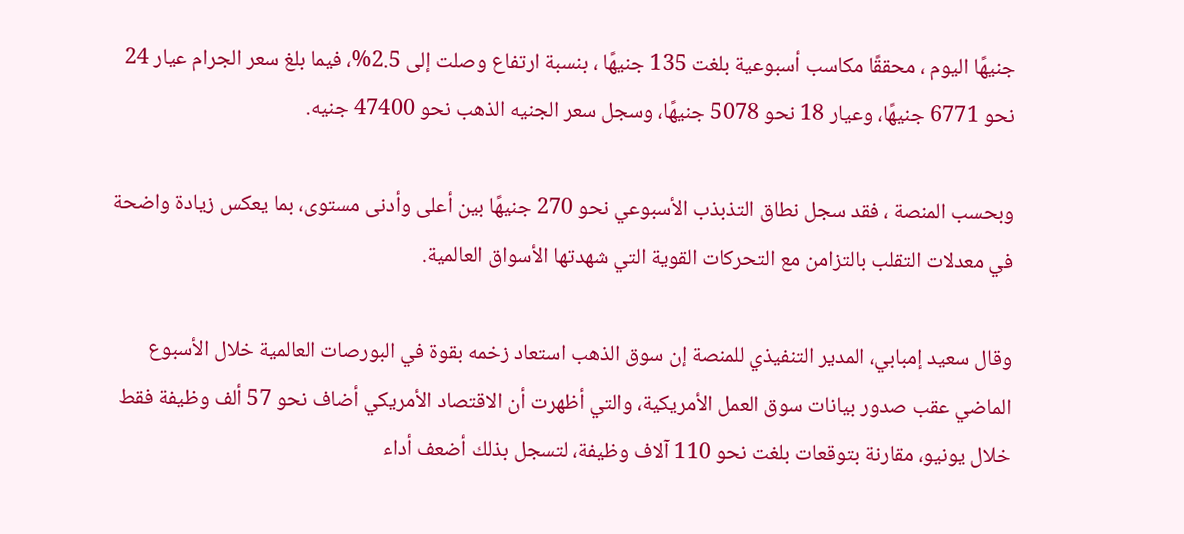جنيهًا اليوم ، محققًا مكاسب أسبوعية بلغت 135 جنيهًا ، بنسبة ارتفاع وصلت إلى 2.5%، فيما بلغ سعر الجرام عيار 24 نحو 6771 جنيهًا، وعيار 18 نحو 5078 جنيهًا، وسجل سعر الجنيه الذهب نحو 47400 جنيه.

وبحسب المنصة ، فقد سجل نطاق التذبذب الأسبوعي نحو 270 جنيهًا بين أعلى وأدنى مستوى، بما يعكس زيادة واضحة في معدلات التقلب بالتزامن مع التحركات القوية التي شهدتها الأسواق العالمية.

وقال سعيد إمبابي، المدير التنفيذي للمنصة إن سوق الذهب استعاد زخمه بقوة في البورصات العالمية خلال الأسبوع الماضي عقب صدور بيانات سوق العمل الأمريكية، والتي أظهرت أن الاقتصاد الأمريكي أضاف نحو 57 ألف وظيفة فقط خلال يونيو، مقارنة بتوقعات بلغت نحو 110 آلاف وظيفة، لتسجل بذلك أضعف أداء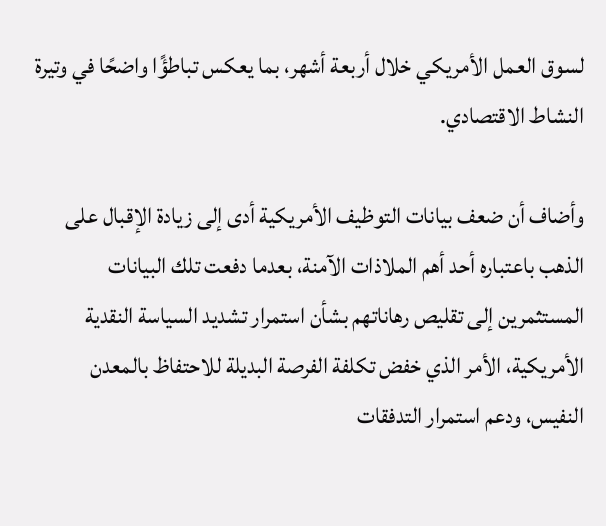لسوق العمل الأمريكي خلال أربعة أشهر، بما يعكس تباطؤًا واضحًا في وتيرة النشاط الاقتصادي.

وأضاف أن ضعف بيانات التوظيف الأمريكية أدى إلى زيادة الإقبال على الذهب باعتباره أحد أهم الملاذات الآمنة، بعدما دفعت تلك البيانات المستثمرين إلى تقليص رهاناتهم بشأن استمرار تشديد السياسة النقدية الأمريكية، الأمر الذي خفض تكلفة الفرصة البديلة للاحتفاظ بالمعدن النفيس، ودعم استمرار التدفقات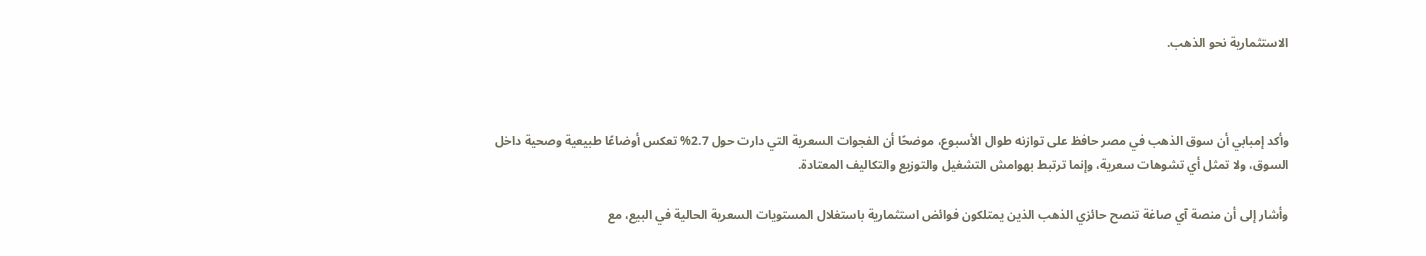الاستثمارية نحو الذهب.



وأكد إمبابي أن سوق الذهب في مصر حافظ على توازنه طوال الأسبوع، موضحًا أن الفجوات السعرية التي دارت حول 2.7% تعكس أوضاعًا طبيعية وصحية داخل السوق، ولا تمثل أي تشوهات سعرية، وإنما ترتبط بهوامش التشغيل والتوزيع والتكاليف المعتادة.

وأشار إلى أن منصة آي صاغة تنصح حائزي الذهب الذين يمتلكون فوائض استثمارية باستغلال المستويات السعرية الحالية في البيع، مع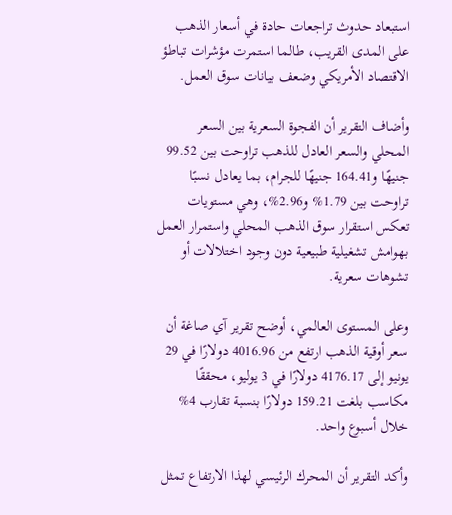استبعاد حدوث تراجعات حادة في أسعار الذهب على المدى القريب، طالما استمرت مؤشرات تباطؤ الاقتصاد الأمريكي وضعف بيانات سوق العمل.

وأضاف التقرير أن الفجوة السعرية بين السعر المحلي والسعر العادل للذهب تراوحت بين 99.52 جنيهًا و164.41 جنيهًا للجرام، بما يعادل نسبًا تراوحت بين 1.79% و2.96%، وهي مستويات تعكس استقرار سوق الذهب المحلي واستمرار العمل بهوامش تشغيلية طبيعية دون وجود اختلالات أو تشوهات سعرية.

وعلى المستوى العالمي، أوضح تقرير آي صاغة أن سعر أوقية الذهب ارتفع من 4016.96 دولارًا في 29 يونيو إلى 4176.17 دولارًا في 3 يوليو، محققًا مكاسب بلغت 159.21 دولارًا بنسبة تقارب 4% خلال أسبوع واحد.

وأكد التقرير أن المحرك الرئيسي لهذا الارتفاع تمثل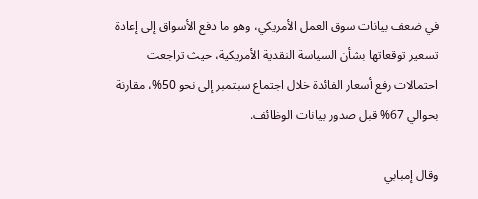في ضعف بيانات سوق العمل الأمريكي، وهو ما دفع الأسواق إلى إعادة تسعير توقعاتها بشأن السياسة النقدية الأمريكية، حيث تراجعت احتمالات رفع أسعار الفائدة خلال اجتماع سبتمبر إلى نحو 50%، مقارنة بحوالي 67% قبل صدور بيانات الوظائف.

وقال إمبابي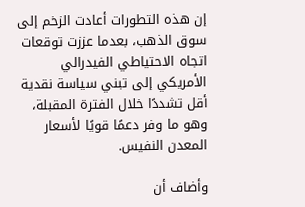إن هذه التطورات أعادت الزخم إلى سوق الذهب، بعدما عززت توقعات اتجاه الاحتياطي الفيدرالي الأمريكي إلى تبني سياسة نقدية أقل تشددًا خلال الفترة المقبلة، وهو ما وفر دعمًا قويًا لأسعار المعدن النفيس.

وأضاف أن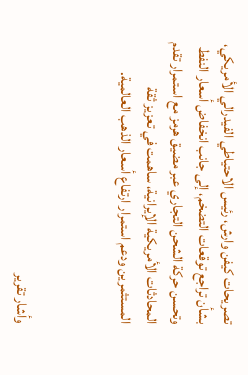تصريحات كيفن وارش، رئيس الاحتياطي الفيدرالي الأمريكي، بشأن تراجع توقعات التضخم، إلى جانب انخفاض أسعار النفط وتحسن حركة الشحن التجاري عبر مضيق هرمز مع استمرار تقدم المحادثات الأمريكية الإيرانية، ساهمت في تعزيز ثقة المستثمرين ودعم استمرار ارتفاع أسعار الذهب العالمية.



وأشار تقرير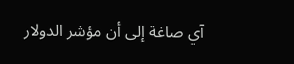آي صاغة إلى أن مؤشر الدولار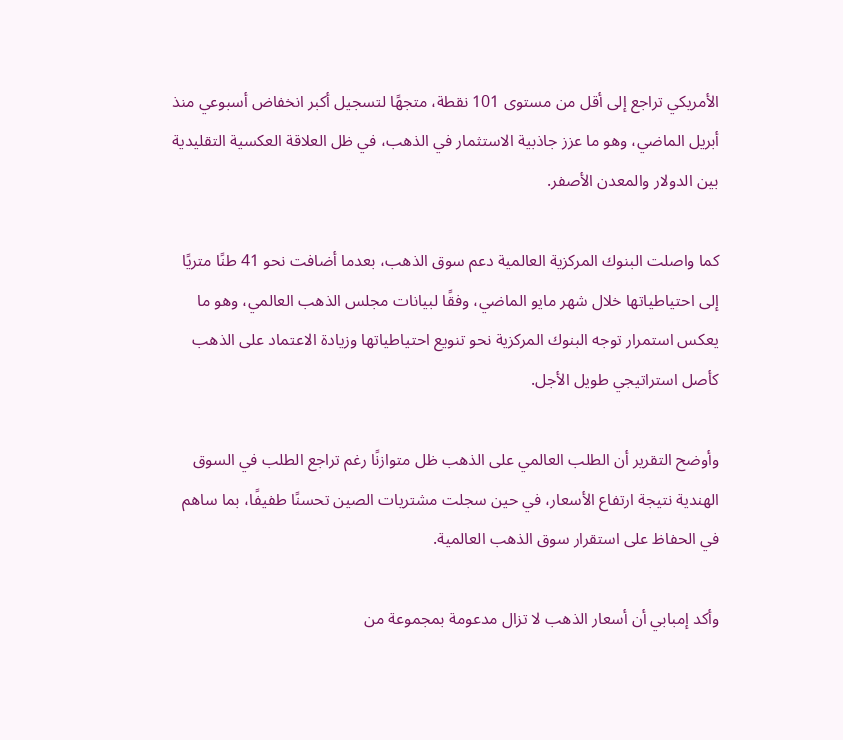الأمريكي تراجع إلى أقل من مستوى 101 نقطة، متجهًا لتسجيل أكبر انخفاض أسبوعي منذ أبريل الماضي، وهو ما عزز جاذبية الاستثمار في الذهب، في ظل العلاقة العكسية التقليدية بين الدولار والمعدن الأصفر.

كما واصلت البنوك المركزية العالمية دعم سوق الذهب، بعدما أضافت نحو 41 طنًا متريًا إلى احتياطياتها خلال شهر مايو الماضي، وفقًا لبيانات مجلس الذهب العالمي، وهو ما يعكس استمرار توجه البنوك المركزية نحو تنويع احتياطياتها وزيادة الاعتماد على الذهب كأصل استراتيجي طويل الأجل.

وأوضح التقرير أن الطلب العالمي على الذهب ظل متوازنًا رغم تراجع الطلب في السوق الهندية نتيجة ارتفاع الأسعار، في حين سجلت مشتريات الصين تحسنًا طفيفًا، بما ساهم في الحفاظ على استقرار سوق الذهب العالمية.

وأكد إمبابي أن أسعار الذهب لا تزال مدعومة بمجموعة من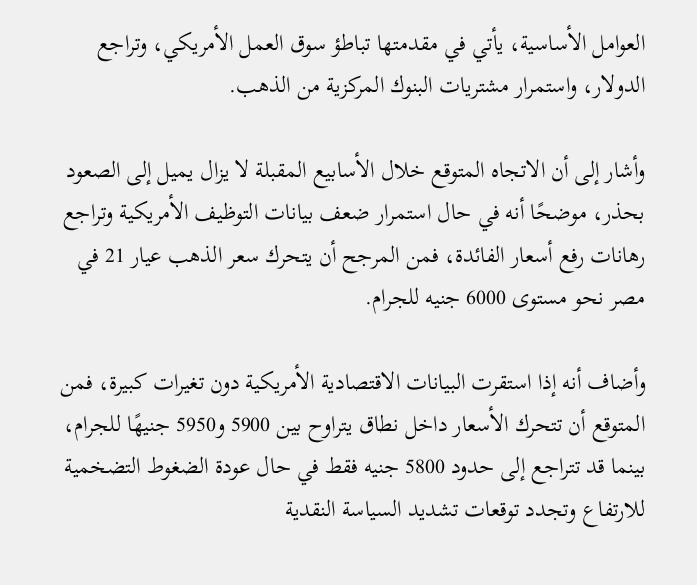العوامل الأساسية، يأتي في مقدمتها تباطؤ سوق العمل الأمريكي، وتراجع الدولار، واستمرار مشتريات البنوك المركزية من الذهب.

وأشار إلى أن الاتجاه المتوقع خلال الأسابيع المقبلة لا يزال يميل إلى الصعود بحذر، موضحًا أنه في حال استمرار ضعف بيانات التوظيف الأمريكية وتراجع رهانات رفع أسعار الفائدة، فمن المرجح أن يتحرك سعر الذهب عيار 21 في مصر نحو مستوى 6000 جنيه للجرام.

وأضاف أنه إذا استقرت البيانات الاقتصادية الأمريكية دون تغيرات كبيرة، فمن المتوقع أن تتحرك الأسعار داخل نطاق يتراوح بين 5900 و5950 جنيهًا للجرام، بينما قد تتراجع إلى حدود 5800 جنيه فقط في حال عودة الضغوط التضخمية للارتفاع وتجدد توقعات تشديد السياسة النقدية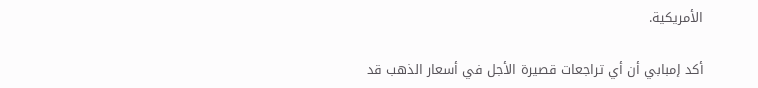الأمريكية.

أكد إمبابي أن أي تراجعات قصيرة الأجل في أسعار الذهب قد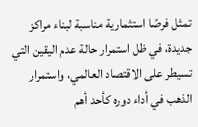تمثل فرصًا استثمارية مناسبة لبناء مراكز جديدة، في ظل استمرار حالة عدم اليقين التي تسيطر على الاقتصاد العالمي، واستمرار الذهب في أداء دوره كأحد أهم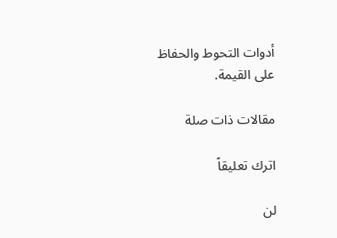أدوات التحوط والحفاظ على القيمة.

مقالات ذات صلة

اترك تعليقاً

لن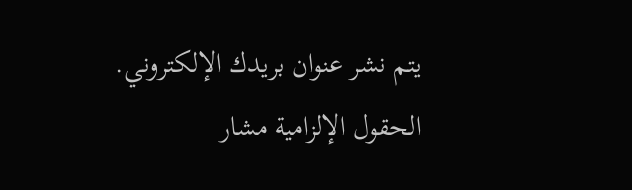يتم نشر عنوان بريدك الإلكتروني. الحقول الإلزامية مشار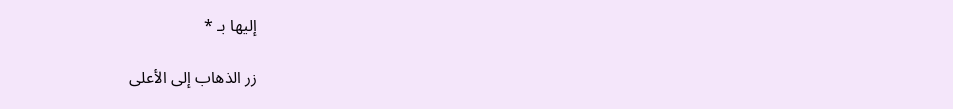إليها بـ *

زر الذهاب إلى الأعلى